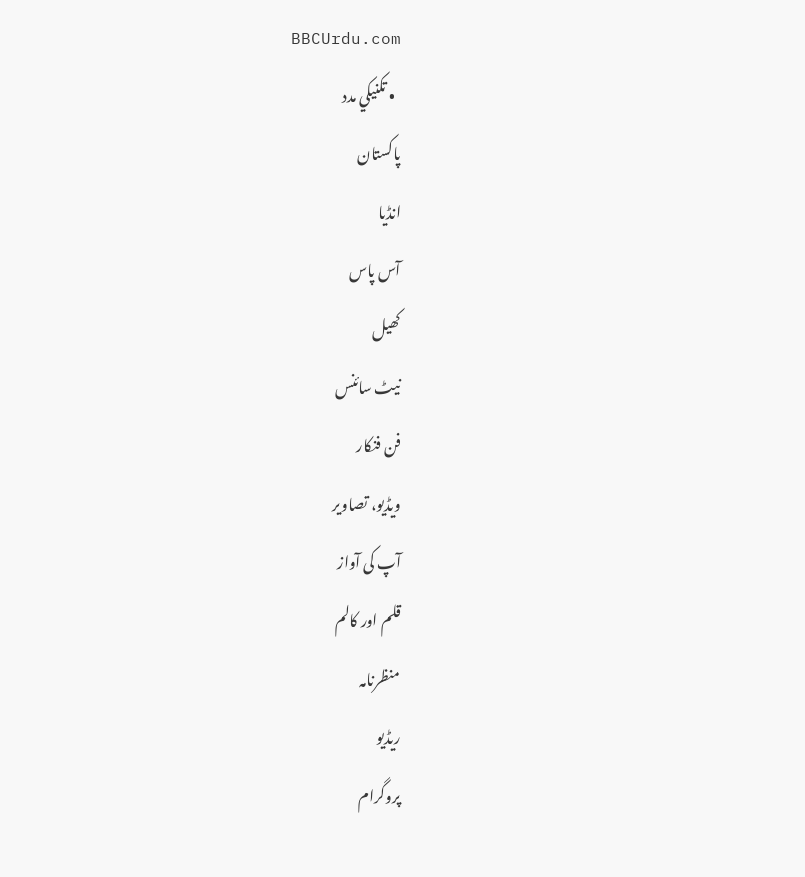BBCUrdu.com
  • تکنيکي مدد
پاکستان
انڈیا
آس پاس
کھیل
نیٹ سائنس
فن فنکار
ویڈیو، تصاویر
آپ کی آواز
قلم اور کالم
منظرنامہ
ریڈیو
پروگرام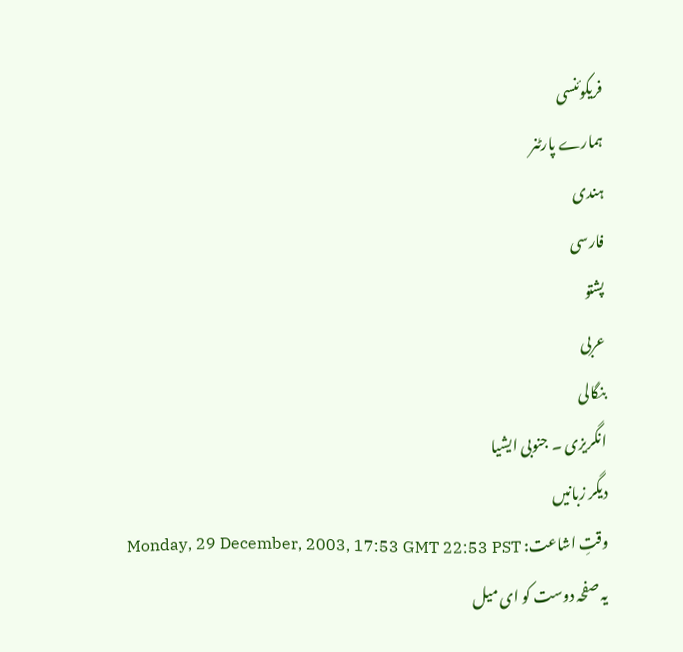فریکوئنسی
ہمارے پارٹنر
ہندی
فارسی
پشتو
عربی
بنگالی
انگریزی ۔ جنوبی ایشیا
دیگر زبانیں
وقتِ اشاعت: Monday, 29 December, 2003, 17:53 GMT 22:53 PST
یہ صفحہ دوست کو ای میل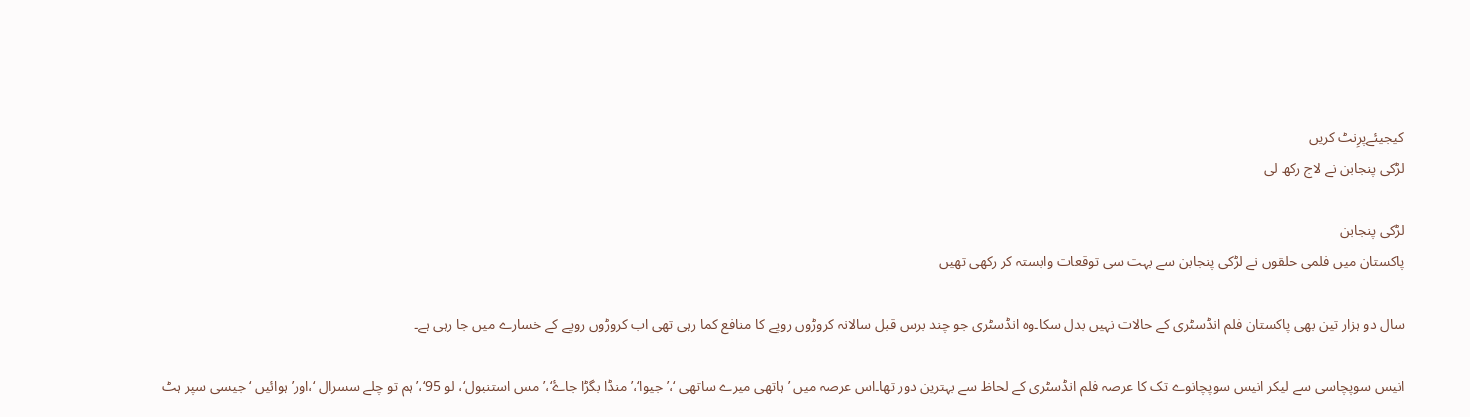کیجیئےپرِنٹ کریں
لڑکی پنجابن نے لاج رکھ لی

لڑکی پنجابن
پاکستان میں فلمی حلقوں نے لڑکی پنجابن سے بہت سی توقعات وابستہ کر رکھی تھیں

سال دو ہزار تین بھی پاکستان فلم انڈسٹری کے حالات نہیں بدل سکا۔وہ انڈسٹری جو چند برس قبل سالانہ کروڑوں روپے کا منافع کما رہی تھی اب کروڑوں روپے کے خسارے میں جا رہی ہے۔

انیس سوپچاسی سے لیکر انیس سوپچانوے تک کا عرصہ فلم انڈسٹری کے لحاظ سے بہترین دور تھا۔اس عرصہ میں ’ہاتھی میرے ساتھی ‘،’جیوا‘،’منڈا بگڑا جاۓ‘،’مس استنبول‘، لو 95‘،’ہم تو چلے سسرال ‘،اور’ ہوائیں ‘ جیسی سپر ہٹ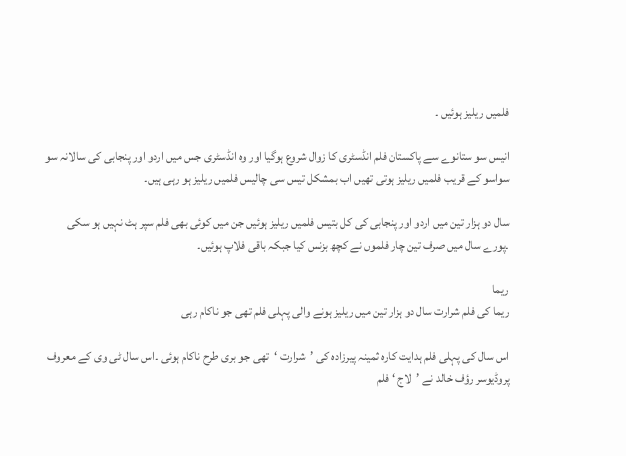فلمیں ریلیز ہوئیں ۔

انیس سو ستانوے سے پاکستان فلم انڈسٹری کا زوال شروع ہوگیا اور وہ انڈسٹری جس میں اردو اور پنجابی کی سالانہ سو سواسو کے قریب فلمیں ریلیز ہوتی تھیں اب بمشکل تیس سی چالیس فلمیں ریلیز ہو رہی ہیں۔

سال دو ہزار تین میں اردو اور پنجابی کی کل بتیس فلمیں ریلیز ہوئیں جن میں کوئی بھی فلم سپر ہٹ نہیں ہو سکی ۔پورے سال میں صرف تین چار فلموں نے کچھ بزنس کیا جبکہ باقی فلاپ ہوئیں۔

ریما
ریما کی فلم شرارت سال دو ہزار تین میں ریلیز ہونے والی پہلی فلم تھی جو ناکام رہی

اس سال کی پہلی فلم ہدایت کارہ ثمینہ پیرزادہ کی ’شرارت ‘تھی جو بری طرح ناکام ہوئی ۔اس سال ٹی وی کے معروف پروڈیوسر رؤف خالد نے ’لاج ‘ فلم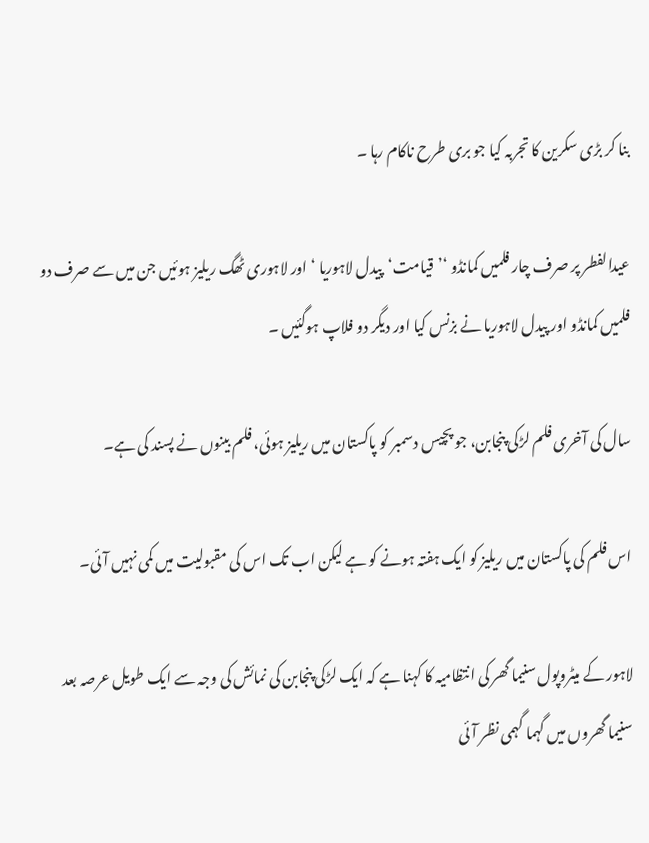بنا کر بڑی سکرین کا تجربہ کیا جو بری طرح ناکام رہا ۔

عیدالفطر پر صرف چار فلمیں کمانڈو ‘’قیامت‘پیدل لاہوریا ‘اور لاہوری ٹھگ ریلیز ہوئیں جن میں سے صرف دو فلمیں کمانڈو اور پیدل لاہوریا نے بزنس کیا اور دیگر دو فلاپ ہوگئیں ۔

سال کی آخری فلم لڑکی پنجابن، جو پچیس دسمبر کو پاکستان میں ریلیز ہوئی، فلم بینوں نے پسند کی ہے۔

اس فلم کی پاکستان میں ریلیز کو ایک ہفتہ ہونے کو ہے لیکن اب تک اس کی مقبولیت میں کمی نہیں آئی۔

لاہور کے میٹروپول سنیما گھر کی انتظامیہ کا کہنا ہے کہ ایک لڑکی پنجابن کی نمائش کی وجہ سے ایک طویل عرصہ بعد سنیما گھروں میں گہما گہمی نظر آئی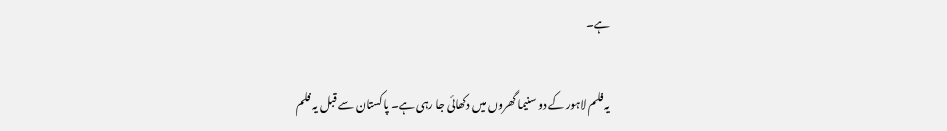ہے۔

یہ فلم لاہور کے دو سنیما گھروں میں دکھائی جا رہی ہے۔ پاکستان سے قبل یہ فلم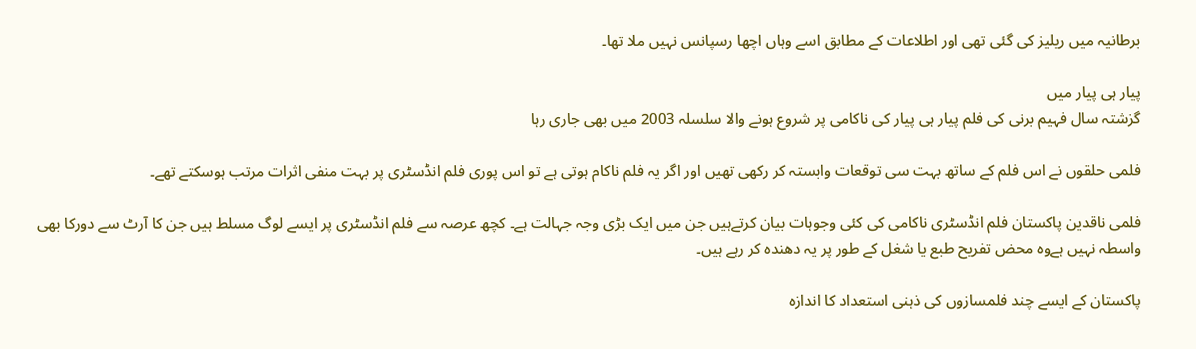برطانیہ میں ریلیز کی گئی تھی اور اطلاعات کے مطابق اسے وہاں اچھا رسپانس نہیں ملا تھا۔

پیار ہی پیار میں
گزشتہ سال فہیم برنی کی فلم پیار ہی پیار کی ناکامی پر شروع ہونے والا سلسلہ 2003 میں بھی جاری رہا

فلمی حلقوں نے اس فلم کے ساتھ بہت سی توقعات وابستہ کر رکھی تھیں اور اگر یہ فلم ناکام ہوتی ہے تو اس پوری فلم انڈسٹری پر بہت منفی اثرات مرتب ہوسکتے تھے۔

فلمی ناقدین پاکستان فلم انڈسٹری ناکامی کی کئی وجوہات بیان کرتےہیں جن میں ایک بڑی وجہ جہالت ہے۔ کچھ عرصہ سے فلم انڈسٹری پر ایسے لوگ مسلط ہیں جن کا آرٹ سے دورکا بھی واسطہ نہیں ہےوہ محض تفریح طبع یا شغل کے طور پر یہ دھندہ کر رہے ہیں۔

پاکستان کے ایسے چند فلمسازوں کی ذہنی استعداد کا اندازہ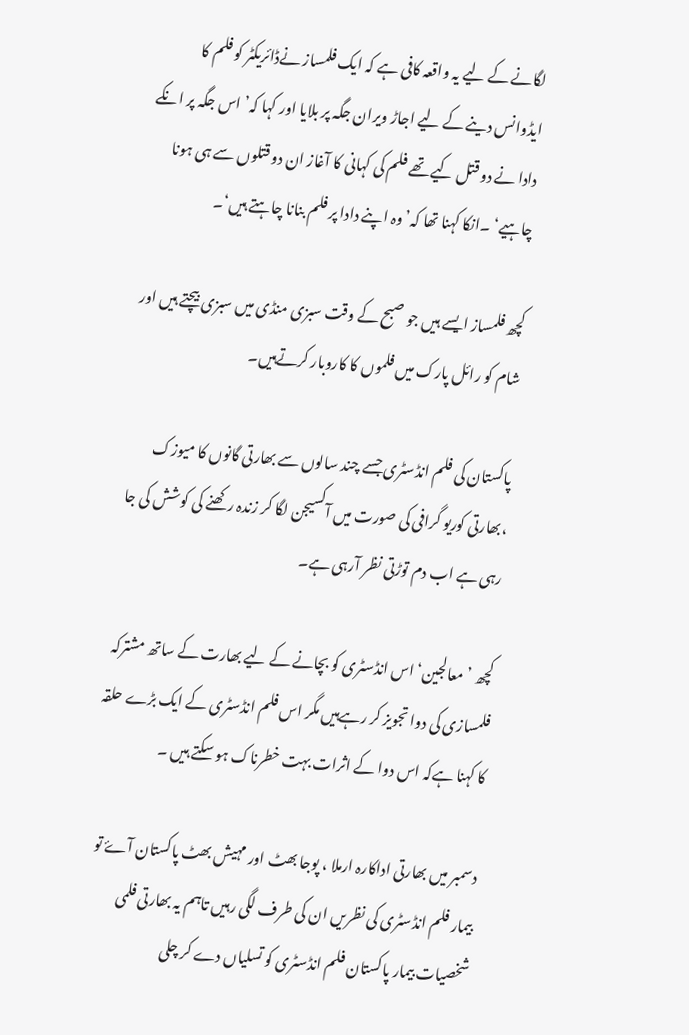لگانے کے لیے یہ واقعہ کافی ہے کہ ایک فلمساز نےڈائریکٹر کو فلم کا ایڈوانس دینے کے لیے اجاڑ ویران جگہ پر بلایا اور کہا کہ’ اس جگہ پر انکے دادا نے دو قتل کیے تھے فلم کی کہانی کا آغاز ان دو قتلوں سے ہی ہونا چاہیے‘ ۔انکا کہنا تھا کہ’ وہ اپنے دادا پر فلم بنانا چاہتے ہیں‘۔

کچھ فلمساز ایسے ہیں جو صبح کے وقت سبزی منڈی میں سبزی بیچتے ہیں اور شام کو رائل پارک میں فلموں کا کاروبار کرتےہیں۔

پاکستان کی فلم انڈسٹری جسے چند سالوں سے بھارتی گانوں کا میوزک ،بھارتی کوریو گرافی کی صورت میں آکسیجن لگا کر زندہ رکھنے کی کوشش کی جا رہی ہے اب دم توڑتی نظر آرہی ہے۔

کچھ ’معالجین‘ اس انڈسٹری کو بچانے کے لیے بھارت کے ساتھ مشترکہ فلمسازی کی دوا تجویز کر رہےہیں مگر اس فلم انڈسٹری کے ایک بڑے حلقہ کا کہنا ہےکہ اس دوا کے اثرات بہت خطرناک ہو سکتے ہیں ۔

دسمبر میں بھارتی اداکارہ ارملا ، پوجا بھٹ اور مہیش بھٹ پاکستان آۓ تو بیمار فلم انڈسٹری کی نظریں ان کی طرف لگی رہیں تاہم یہ بھارتی فلمی شخصیات بیمار پاکستان فلم انڈسٹری کو تسلیاں دے کر چلی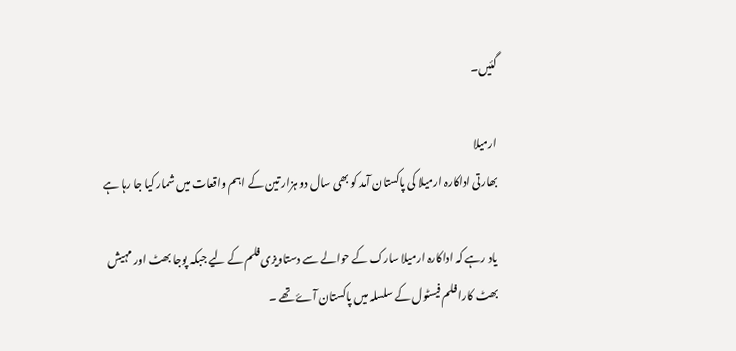گئیں۔

ارمیلا
بھارتی اداکارہ ارمیلا کی پاکستان آمد کو بھی سال دو ہزار تین کے اہم واقعات میں شمار کیا جا رہا ہے

یاد رہے کہ اداکارہ ارمیلا سارک کے حوالے سے دستاویزی فلم کے لیے جبکہ پوجا بھٹ اور مہیش بھٹ کارا فلم فیسٹول کے سلسلہ میں پاکستان آۓ تھے ۔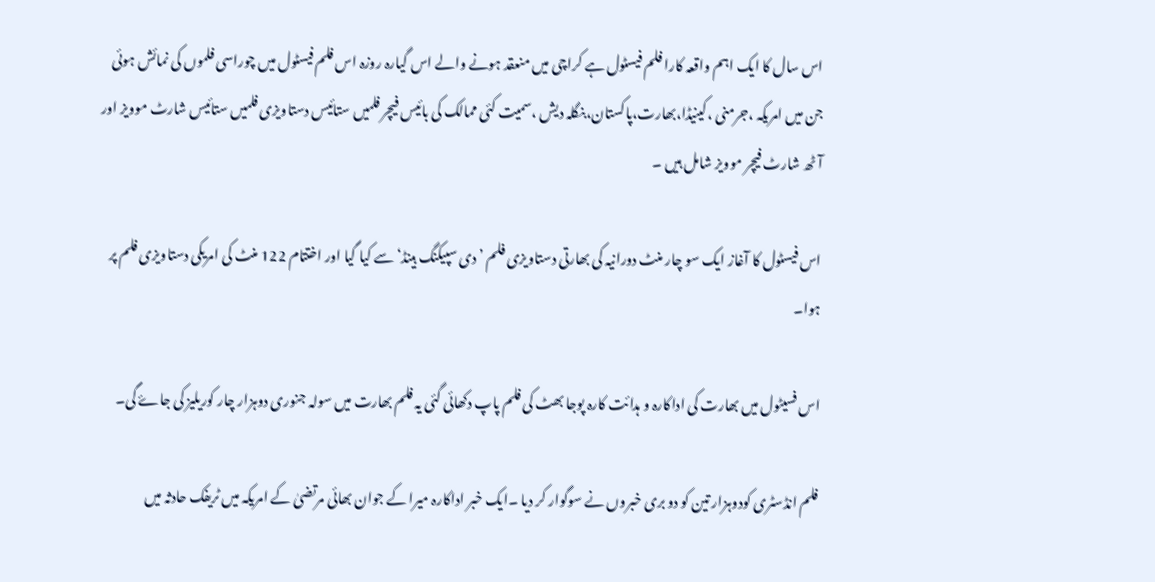اس سال کا ایک اہم واقعہ کارا فلم فیسٹول ہے کراچی میں منعقد ہونے والے اس گیارہ روزہ اس فلم فیسٹول میں چوراسی فلموں کی نمائش ہوئی جن میں امریکہ ،جرمنی ،کینیڈا،بھارت،پاکستان،بنگلہ دیش ،سمیت کئی ممالک کی بائیس فیچر فلمیں ستائیس دستاویزی فلمیں ستائیس شارٹ موویز اور آٹھ شارٹ فیچر موویز شامل ہیں ۔

اس فیسٹول کا آغاز ایک سو چار منٹ دورانیہ کی بھارتی دستاویزی فلم ’دی سپیکنگ ہینڈ‘ سے کیا گیا اور اختتام 122 منٹ کی امریکی دستاویزی فلم پر ہوا۔

اس فسیٹول میں بھارت کی اداکارہ و ہدائت کارہ پوجا بھٹ کی فلم پاپ دکھائی گئی یہ فلم بھارت میں سولہ جنوری دوہزار چار کوریلیز کی جاۓ گی۔

فلم انڈسٹری کودوہزار تین کو دو بری خبروں نے سوگوار کر دیا ۔ایک خبر اداکارہ میرا کے جوان بھائی مرتضیٰ کے امریکہ میں ٹریفک حادثہ میں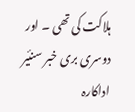ہلاکت کی تھی ۔ اور دوسری بری خبر سنئیر اداکارہ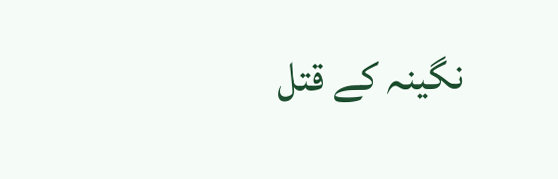نگینہ کے قتل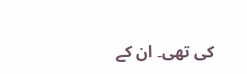کی تھی۔ ان کے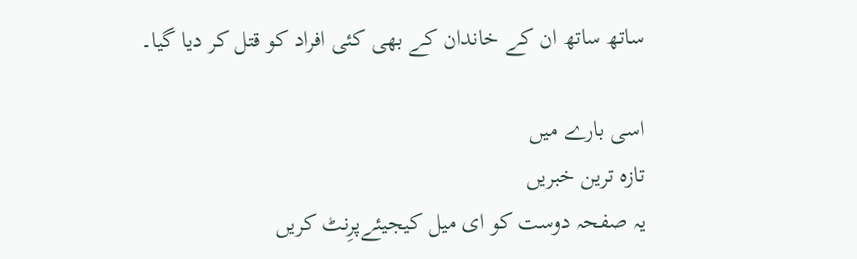ساتھ ساتھ ان کے خاندان کے بھی کئی افراد کو قتل کر دیا گیا۔

اسی بارے میں
تازہ ترین خبریں
یہ صفحہ دوست کو ای میل کیجیئےپرِنٹ کریں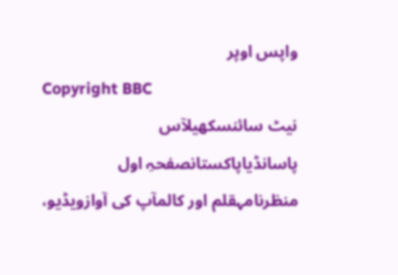واپس اوپر
Copyright BBC
نیٹ سائنسکھیلآس پاسانڈیاپاکستانصفحہِ اول
منظرنامہقلم اور کالمآپ کی آوازویڈیو،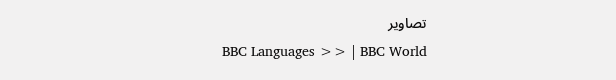تصاویر
BBC Languages >> | BBC World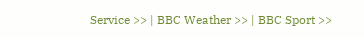Service >> | BBC Weather >> | BBC Sport >>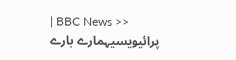| BBC News >>
پرائیویسیہمارے بارے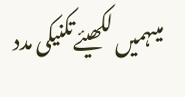میںہمیں لکھیئےتکنیکی مدد